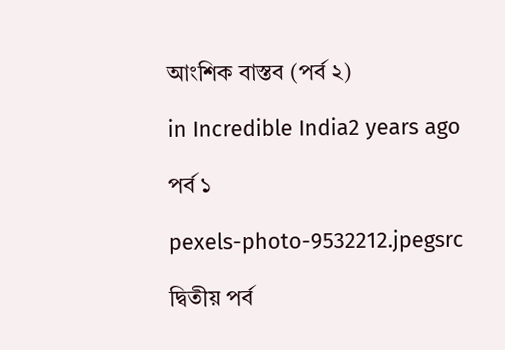আংশিক বাস্তব (পর্ব ২)

in Incredible India2 years ago

পর্ব ১

pexels-photo-9532212.jpegsrc

দ্বিতীয় পর্ব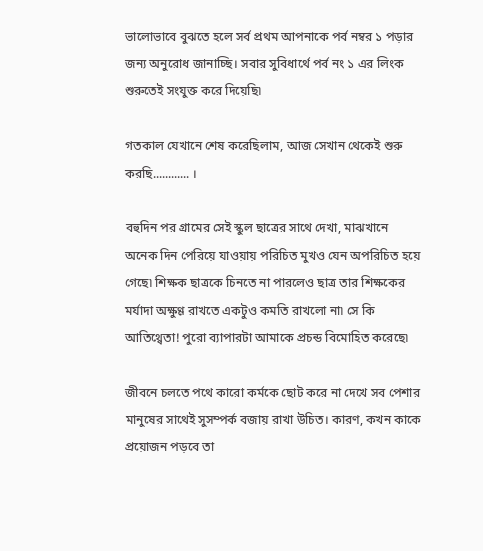ভালোভাবে বুঝতে হলে সর্ব প্রথম আপনাকে পর্ব নম্বর ১ পড়ার জন্য অনুরোধ জানাচ্ছি। সবার সুবিধার্থে পর্ব নং ১ এর লিংক শুরুতেই সংযুক্ত করে দিয়েছি৷

গতকাল যেখানে শেষ করেছিলাম, আজ সেখান থেকেই শুরু করছি............ ।

বহুদিন পর গ্রামের সেই স্কুল ছাত্রের সাথে দেখা, মাঝখানে অনেক দিন পেরিয়ে যাওয়ায় পরিচিত মুখও যেন অপরিচিত হয়ে গেছে৷ শিক্ষক ছাত্রকে চিনতে না পারলেও ছাত্র তার শিক্ষকের মর্যাদা অক্ষুণ্ণ রাখতে একটুও কমতি রাখলো না৷ সে কি আতিথ্বেতা! পুরো ব্যাপারটা আমাকে প্রচন্ড বিমোহিত করেছে৷

জীবনে চলতে পথে কারো কর্মকে ছোট করে না দেখে সব পেশার মানুষের সাথেই সুসম্পর্ক বজায় রাখা উচিত। কারণ, কখন কাকে প্রয়োজন পড়বে তা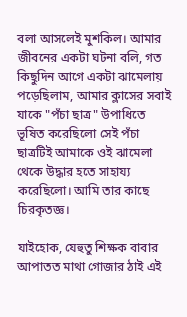বলা আসলেই মুশকিল। আমার জীবনের একটা ঘটনা বলি, গত কিছুদিন আগে একটা ঝামেলায় পড়েছিলাম, আমার ক্লাসের সবাই যাকে "পঁচা ছাত্র" উপাধিতে ভূষিত করেছিলো সেই পঁচা ছাত্রটিই আমাকে ওই ঝামেলা থেকে উদ্ধার হতে সাহায্য করেছিলো। আমি তার কাছে চিরকৃতজ্ঞ।

যাইহোক, যেহুতু শিক্ষক বাবার আপাতত মাথা গোজার ঠাই এই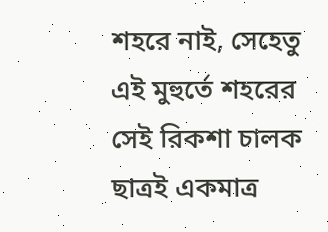শহরে নাই, সেহেতু এই মুহুর্তে শহরের সেই রিকশা চালক ছাত্রই একমাত্র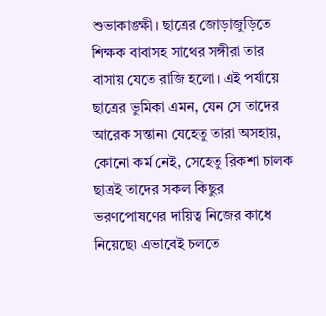শুভাকাঙ্ক্ষী। ছাত্রের জোড়াজুড়িতে শিক্ষক বাবাসহ সাথের সঙ্গীরা তার বাসায় যেতে রাজি হলো। এই পর্যায়ে ছাত্রের ভুমিকা এমন, যেন সে তাদের আরেক সন্তান৷ যেহেতু তারা অসহায়, কোনো কর্ম নেই, সেহেতু রিকশা চালক ছাত্রই তাদের সকল কিছুর ভরণপোষণের দায়িত্ব নিজের কাধে নিয়েছে৷ এভাবেই চলতে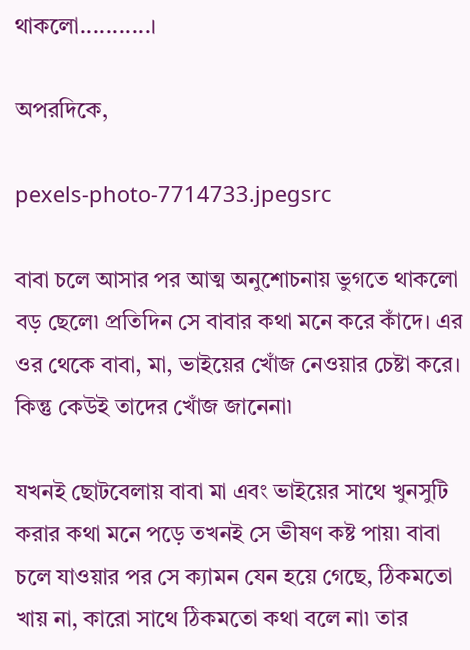থাকলো...........।

অপরদিকে,

pexels-photo-7714733.jpegsrc

বাবা চলে আসার পর আত্ম অনুশোচনায় ভুগতে থাকলো বড় ছেলে৷ প্রতিদিন সে বাবার কথা মনে করে কাঁদে। এর ওর থেকে বাবা, মা, ভাইয়ের খোঁজ নেওয়ার চেষ্টা করে। কিন্তু কেউই তাদের খোঁজ জানেনা৷

যখনই ছোটবেলায় বাবা মা এবং ভাইয়ের সাথে খুনসুটি করার কথা মনে পড়ে তখনই সে ভীষণ কষ্ট পায়৷ বাবা চলে যাওয়ার পর সে ক্যামন যেন হয়ে গেছে, ঠিকমতো খায় না, কারো সাথে ঠিকমতো কথা বলে না৷ তার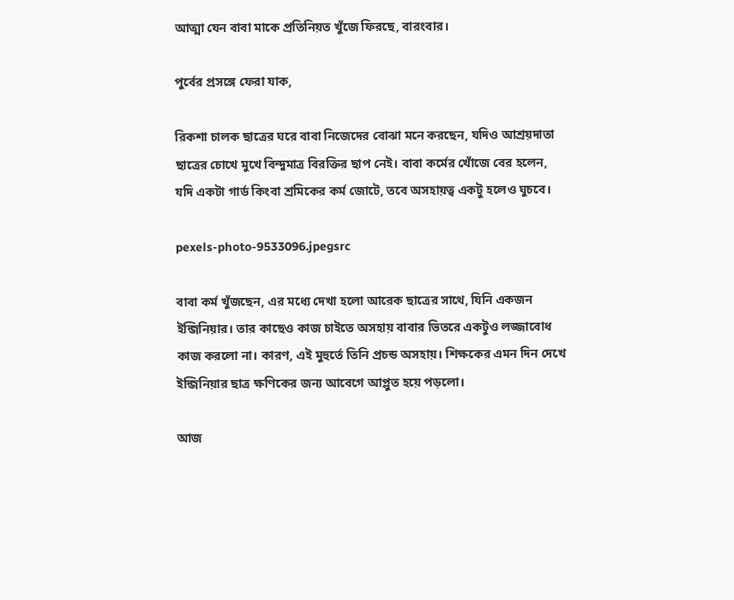আত্মা যেন বাবা মাকে প্রতিনিয়ত খুঁজে ফিরছে, বারংবার।

পুর্বের প্রসঙ্গে ফেরা যাক,

রিকশা চালক ছাত্রের ঘরে বাবা নিজেদের বোঝা মনে করছেন, যদিও আশ্রয়দাতা ছাত্রের চোখে মুখে বিন্দুমাত্র বিরক্তির ছাপ নেই। বাবা কর্মের খোঁজে বের হলেন, যদি একটা গার্ড কিংবা শ্রমিকের কর্ম জোটে, তবে অসহায়ত্ব একটু হলেও ঘুচবে।

pexels-photo-9533096.jpegsrc

বাবা কর্ম খুঁজছেন, এর মধ্যে দেখা হলো আরেক ছাত্রের সাথে, যিনি একজন ইন্জিনিয়ার। তার কাছেও কাজ চাইতে অসহায় বাবার ভিতরে একটুও লজ্জাবোধ কাজ করলো না। কারণ, এই মুহুর্তে তিনি প্রচন্ড অসহায়। শিক্ষকের এমন দিন দেখে ইন্জিনিয়ার ছাত্র ক্ষণিকের জন্য আবেগে আপ্লুত হয়ে পড়লো।

আজ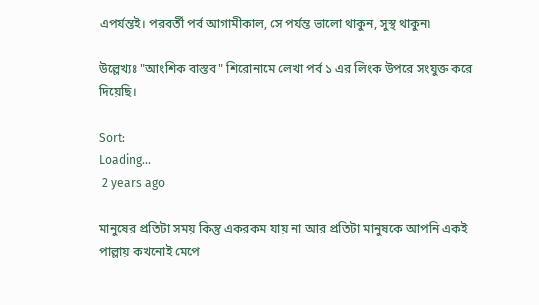এপর্যন্তই। পরবর্তী পর্ব আগামীকাল, সে পর্যন্ত ভালো থাকুন, সুস্থ থাকুন৷

উল্লেখ্যঃ "আংশিক বাস্তব" শিরোনামে লেখা পর্ব ১ এর লিংক উপরে সংযুক্ত করে দিয়েছি।

Sort:
Loading...
 2 years ago

মানুষের প্রতিটা সময় কিন্তু একরকম যায় না আর প্রতিটা মানুষকে আপনি একই পাল্লায় কখনোই মেপে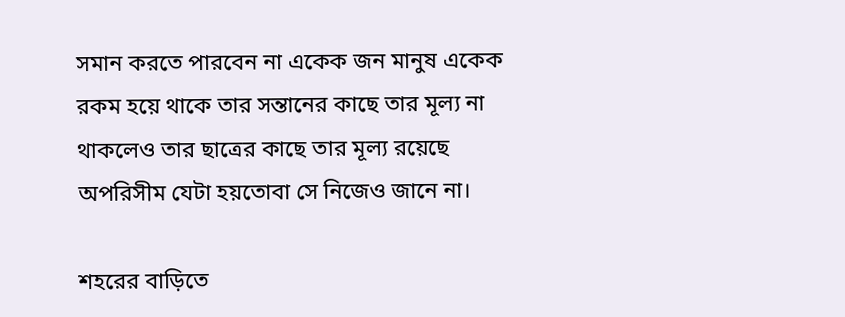সমান করতে পারবেন না একেক জন মানুষ একেক রকম হয়ে থাকে তার সন্তানের কাছে তার মূল্য না থাকলেও তার ছাত্রের কাছে তার মূল্য রয়েছে অপরিসীম যেটা হয়তোবা সে নিজেও জানে না।

শহরের বাড়িতে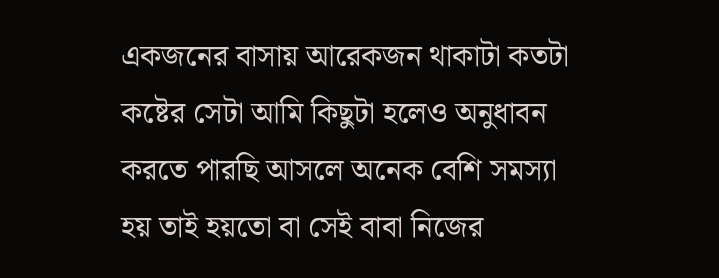একজনের বাসায় আরেকজন থাকাটা কতটা কষ্টের সেটা আমি কিছুটা হলেও অনুধাবন করতে পারছি আসলে অনেক বেশি সমস্যা হয় তাই হয়তো বা সেই বাবা নিজের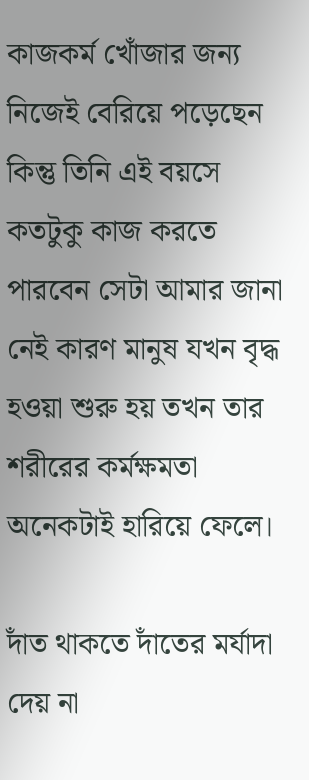কাজকর্ম খোঁজার জন্য নিজেই বেরিয়ে পড়েছেন কিন্তু তিনি এই বয়সে কতটুকু কাজ করতে পারবেন সেটা আমার জানা নেই কারণ মানুষ যখন বৃদ্ধ হওয়া শুরু হয় তখন তার শরীরের কর্মক্ষমতা অনেকটাই হারিয়ে ফেলে।

দাঁত থাকতে দাঁতের মর্যাদা দেয় না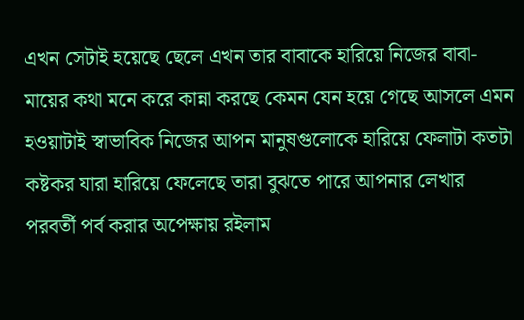এখন সেটাই হয়েছে ছেলে এখন তার বাবাকে হারিয়ে নিজের বাবা-মায়ের কথা মনে করে কান্না করছে কেমন যেন হয়ে গেছে আসলে এমন হওয়াটাই স্বাভাবিক নিজের আপন মানুষগুলোকে হারিয়ে ফেলাটা কতটা কষ্টকর যারা হারিয়ে ফেলেছে তারা বুঝতে পারে আপনার লেখার পরবর্তী পর্ব করার অপেক্ষায় রইলাম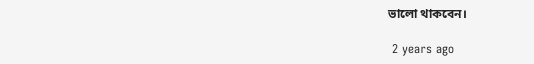ভালো থাকবেন।

 2 years ago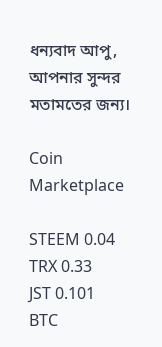ধন্যবাদ আপু, আপনার সুন্দর মতামতের জন্য।

Coin Marketplace

STEEM 0.04
TRX 0.33
JST 0.101
BTC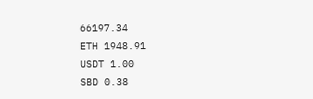66197.34
ETH 1948.91
USDT 1.00
SBD 0.38